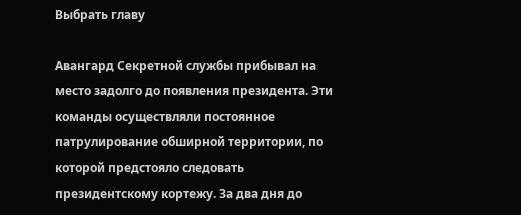Выбрать главу

Авангард Секретной службы прибывал на место задолго до появления президента. Эти команды осуществляли постоянное патрулирование обширной территории, по которой предстояло следовать президентскому кортежу. За два дня до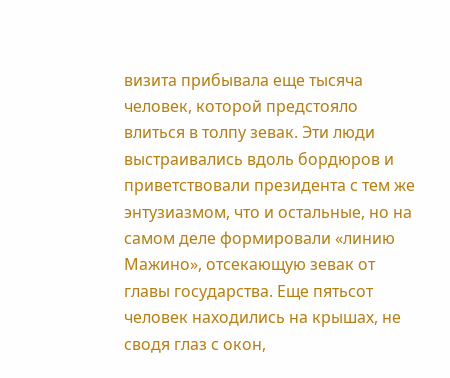визита прибывала еще тысяча человек, которой предстояло влиться в толпу зевак. Эти люди выстраивались вдоль бордюров и приветствовали президента с тем же энтузиазмом, что и остальные, но на самом деле формировали «линию Мажино», отсекающую зевак от главы государства. Еще пятьсот человек находились на крышах, не сводя глаз с окон,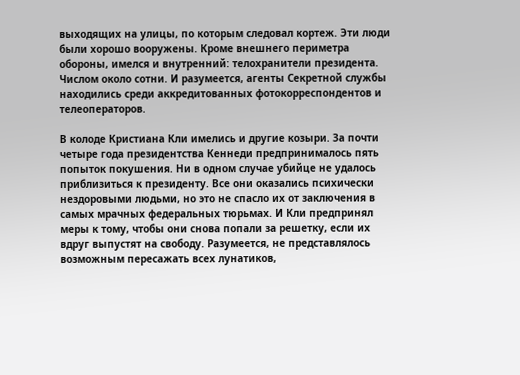выходящих на улицы, по которым следовал кортеж. Эти люди были хорошо вооружены. Кроме внешнего периметра обороны, имелся и внутренний: телохранители президента. Числом около сотни. И разумеется, агенты Секретной службы находились среди аккредитованных фотокорреспондентов и телеоператоров.

В колоде Кристиана Кли имелись и другие козыри. За почти четыре года президентства Кеннеди предпринималось пять попыток покушения. Ни в одном случае убийце не удалось приблизиться к президенту. Все они оказались психически нездоровыми людьми, но это не спасло их от заключения в самых мрачных федеральных тюрьмах. И Кли предпринял меры к тому, чтобы они снова попали за решетку, если их вдруг выпустят на свободу. Разумеется, не представлялось возможным пересажать всех лунатиков,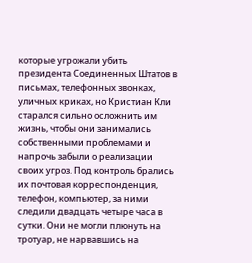которые угрожали убить президента Соединенных Штатов в письмах, телефонных звонках, уличных криках, но Кристиан Кли старался сильно осложнить им жизнь, чтобы они занимались собственными проблемами и напрочь забыли о реализации своих угроз. Под контроль брались их почтовая корреспонденция, телефон, компьютер, за ними следили двадцать четыре часа в сутки. Они не могли плюнуть на тротуар, не нарвавшись на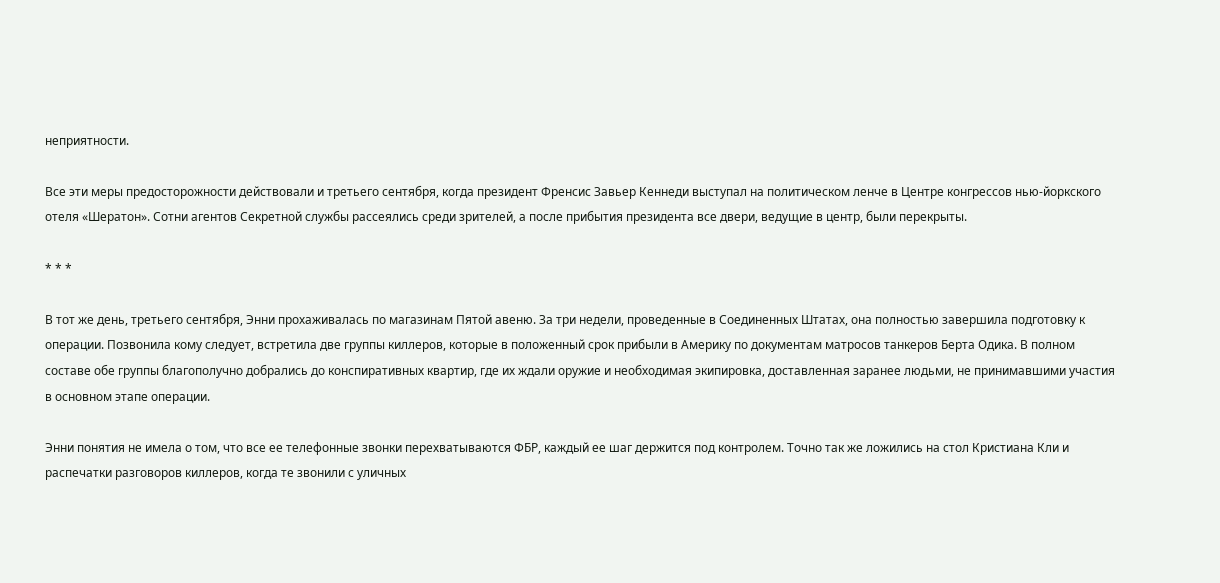неприятности.

Все эти меры предосторожности действовали и третьего сентября, когда президент Френсис Завьер Кеннеди выступал на политическом ленче в Центре конгрессов нью-йоркского отеля «Шератон». Сотни агентов Секретной службы рассеялись среди зрителей, а после прибытия президента все двери, ведущие в центр, были перекрыты.

* * *

В тот же день, третьего сентября, Энни прохаживалась по магазинам Пятой авеню. За три недели, проведенные в Соединенных Штатах, она полностью завершила подготовку к операции. Позвонила кому следует, встретила две группы киллеров, которые в положенный срок прибыли в Америку по документам матросов танкеров Берта Одика. В полном составе обе группы благополучно добрались до конспиративных квартир, где их ждали оружие и необходимая экипировка, доставленная заранее людьми, не принимавшими участия в основном этапе операции.

Энни понятия не имела о том, что все ее телефонные звонки перехватываются ФБР, каждый ее шаг держится под контролем. Точно так же ложились на стол Кристиана Кли и распечатки разговоров киллеров, когда те звонили с уличных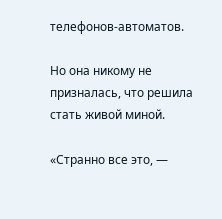телефонов-автоматов.

Но она никому не призналась, что решила стать живой миной.

«Странно все это, —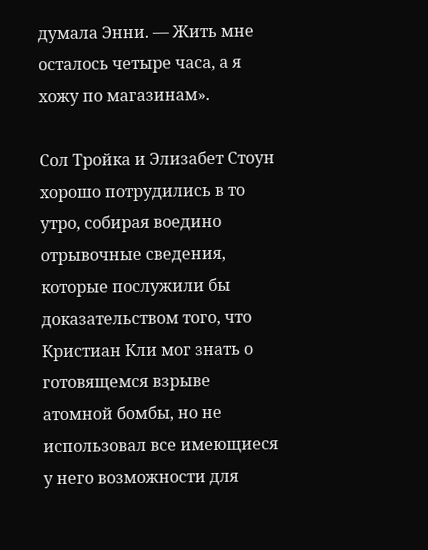думала Энни. — Жить мне осталось четыре часа, а я хожу по магазинам».

Сол Тройка и Элизабет Стоун хорошо потрудились в то утро, собирая воедино отрывочные сведения, которые послужили бы доказательством того, что Кристиан Кли мог знать о готовящемся взрыве атомной бомбы, но не использовал все имеющиеся у него возможности для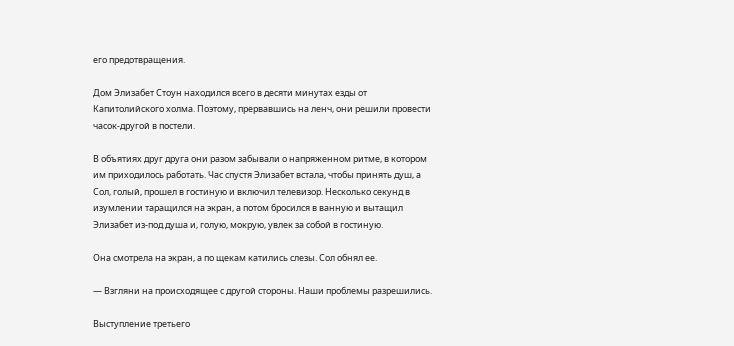его предотвращения.

Дом Элизабет Стоун находился всего в десяти минутах езды от Капитолийского холма. Поэтому, прервавшись на ленч, они решили провести часок-другой в постели.

В объятиях друг друга они разом забывали о напряженном ритме, в котором им приходилось работать. Час спустя Элизабет встала, чтобы принять душ, а Сол, голый, прошел в гостиную и включил телевизор. Несколько секунд в изумлении таращился на экран, а потом бросился в ванную и вытащил Элизабет из-под душа и, голую, мокрую, увлек за собой в гостиную.

Она смотрела на экран, а по щекам катились слезы. Сол обнял ее.

— Взгляни на происходящее с другой стороны. Наши проблемы разрешились.

Выступление третьего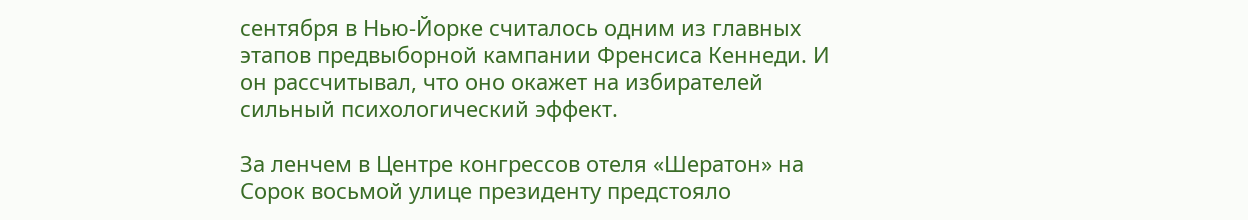сентября в Нью-Йорке считалось одним из главных этапов предвыборной кампании Френсиса Кеннеди. И он рассчитывал, что оно окажет на избирателей сильный психологический эффект.

За ленчем в Центре конгрессов отеля «Шератон» на Сорок восьмой улице президенту предстояло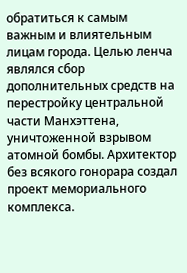обратиться к самым важным и влиятельным лицам города. Целью ленча являлся сбор дополнительных средств на перестройку центральной части Манхэттена, уничтоженной взрывом атомной бомбы. Архитектор без всякого гонорара создал проект мемориального комплекса.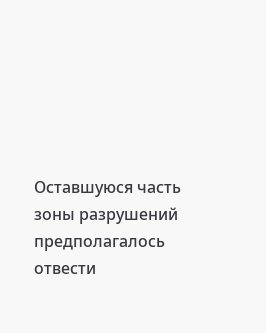Оставшуюся часть зоны разрушений предполагалось отвести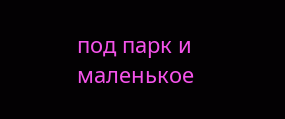под парк и маленькое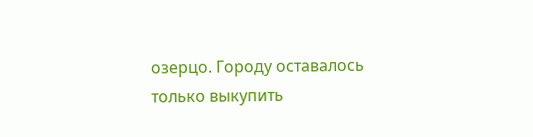озерцо. Городу оставалось только выкупить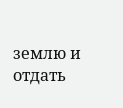землю и отдать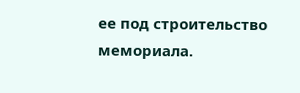ее под строительство мемориала.